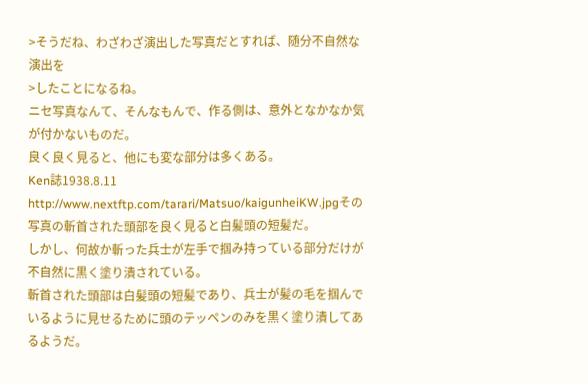>そうだね、わざわざ演出した写真だとすれば、随分不自然な演出を
>したことになるね。
ニセ写真なんて、そんなもんで、作る側は、意外となかなか気が付かないものだ。
良く良く見ると、他にも変な部分は多くある。
Ken誌1938.8.11
http://www.nextftp.com/tarari/Matsuo/kaigunheiKW.jpgその写真の斬首された頭部を良く見ると白髪頭の短髪だ。
しかし、何故か斬った兵士が左手で掴み持っている部分だけが不自然に黒く塗り潰されている。
斬首された頭部は白髪頭の短髪であり、兵士が髪の毛を掴んでいるように見せるために頭のテッペンのみを黒く塗り潰してあるようだ。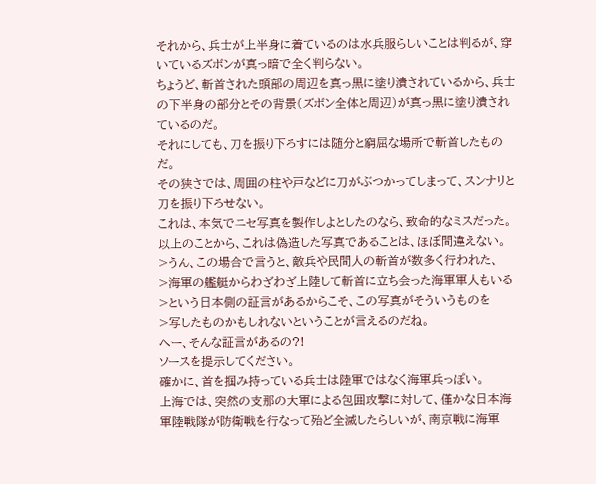それから、兵士が上半身に着ているのは水兵服らしいことは判るが、穿いているズボンが真っ暗で全く判らない。
ちょうど、斬首された頭部の周辺を真っ黒に塗り潰されているから、兵士の下半身の部分とその背景(ズボン全体と周辺)が真っ黒に塗り潰されているのだ。
それにしても、刀を振り下ろすには随分と窮屈な場所で斬首したものだ。
その狭さでは、周囲の柱や戸などに刀がぶつかってしまって、スンナリと刀を振り下ろせない。
これは、本気でニセ写真を製作しよとしたのなら、致命的なミスだった。
以上のことから、これは偽造した写真であることは、ほぼ間違えない。
>うん、この場合で言うと、敵兵や民間人の斬首が数多く行われた、
>海軍の艦艇からわざわざ上陸して斬首に立ち会った海軍軍人もいる
>という日本側の証言があるからこそ、この写真がそういうものを
>写したものかもしれないということが言えるのだね。
へー、そんな証言があるの?!
ソースを提示してください。
確かに、首を掴み持っている兵士は陸軍ではなく海軍兵っぽい。
上海では、突然の支那の大軍による包囲攻撃に対して、僅かな日本海軍陸戦隊が防衛戦を行なって殆ど全滅したらしいが、南京戦に海軍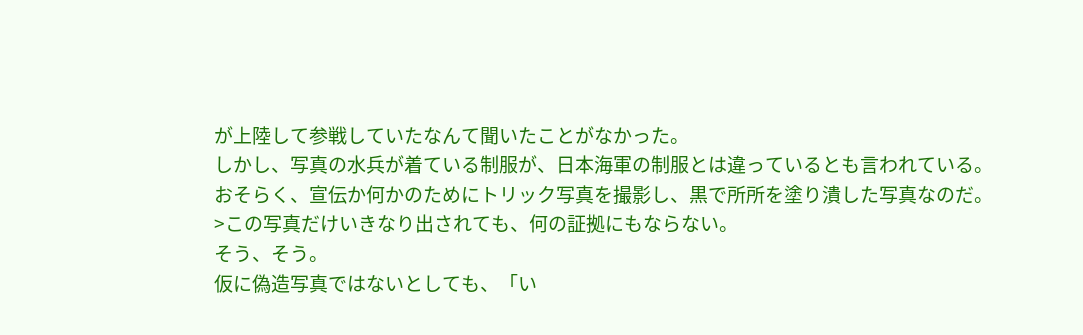が上陸して参戦していたなんて聞いたことがなかった。
しかし、写真の水兵が着ている制服が、日本海軍の制服とは違っているとも言われている。
おそらく、宣伝か何かのためにトリック写真を撮影し、黒で所所を塗り潰した写真なのだ。
>この写真だけいきなり出されても、何の証拠にもならない。
そう、そう。
仮に偽造写真ではないとしても、「い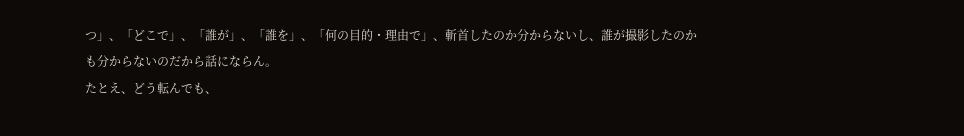つ」、「どこで」、「誰が」、「誰を」、「何の目的・理由で」、斬首したのか分からないし、誰が撮影したのかも分からないのだから話にならん。
たとえ、どう転んでも、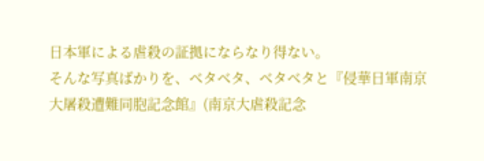日本軍による虐殺の証拠にならなり得ない。
そんな写真ばかりを、ベタベタ、ベタベタと『侵華日軍南京大屠殺遭難同胞記念館』(南京大虐殺記念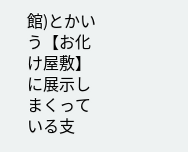館)とかいう【お化け屋敷】に展示しまくっている支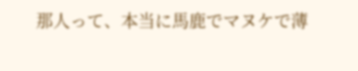那人って、本当に馬鹿でマヌケで薄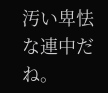汚い卑怯な連中だね。